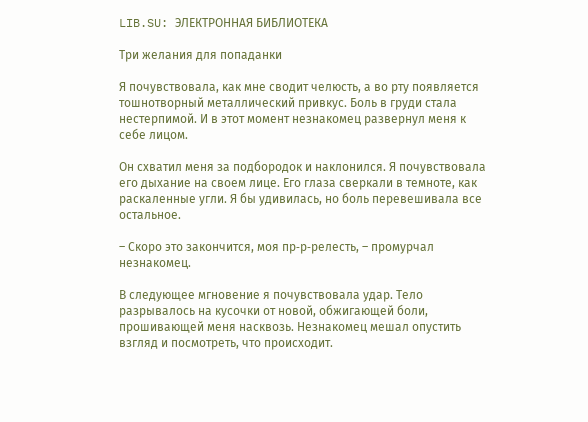LIB.SU: ЭЛЕКТРОННАЯ БИБЛИОТЕКА

Три желания для попаданки

Я почувствовала, как мне сводит челюсть, а во рту появляется тошнотворный металлический привкус. Боль в груди стала нестерпимой. И в этот момент незнакомец развернул меня к себе лицом.

Он схватил меня за подбородок и наклонился. Я почувствовала его дыхание на своем лице. Его глаза сверкали в темноте, как раскаленные угли. Я бы удивилась, но боль перевешивала все остальное.

– Скоро это закончится, моя пр‑р‑релесть, – промурчал незнакомец.

В следующее мгновение я почувствовала удар. Тело разрывалось на кусочки от новой, обжигающей боли, прошивающей меня насквозь. Незнакомец мешал опустить взгляд и посмотреть, что происходит.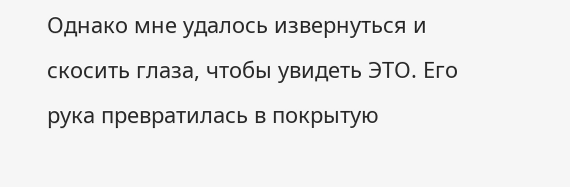Однако мне удалось извернуться и скосить глаза, чтобы увидеть ЭТО. Его рука превратилась в покрытую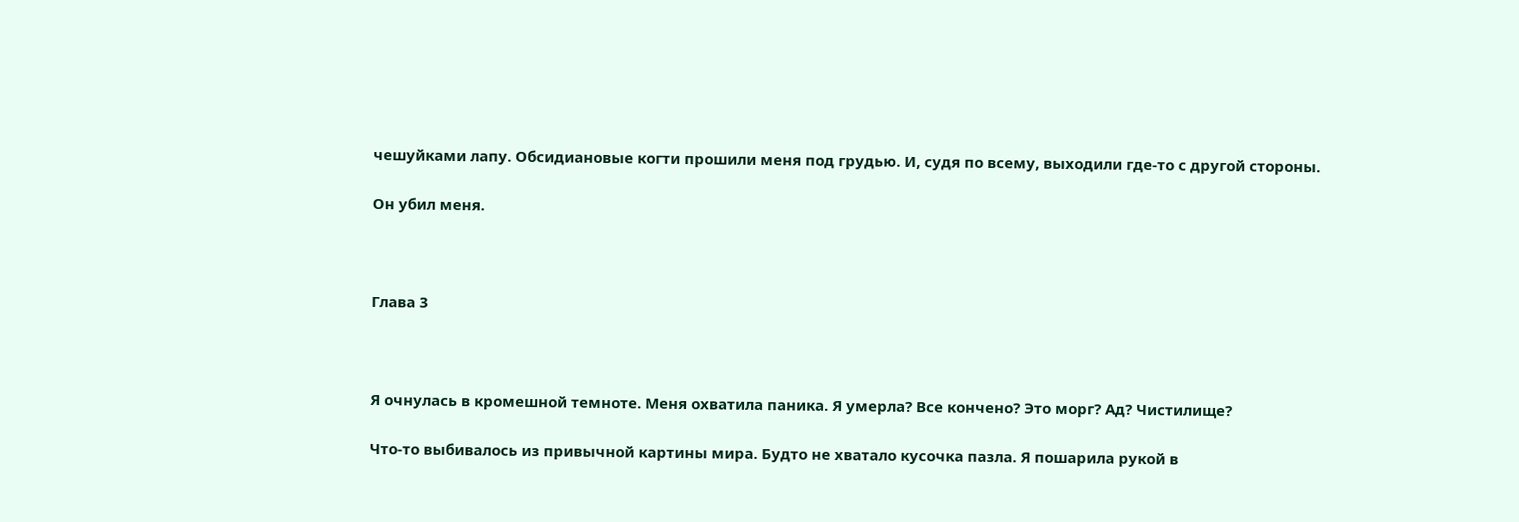чешуйками лапу. Обсидиановые когти прошили меня под грудью. И, судя по всему, выходили где‑то с другой стороны.

Он убил меня.



Глава 3



Я очнулась в кромешной темноте. Меня охватила паника. Я умерла? Все кончено? Это морг? Ад? Чистилище?

Что‑то выбивалось из привычной картины мира. Будто не хватало кусочка пазла. Я пошарила рукой в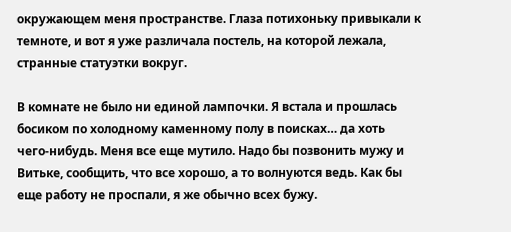окружающем меня пространстве. Глаза потихоньку привыкали к темноте, и вот я уже различала постель, на которой лежала, странные статуэтки вокруг.

В комнате не было ни единой лампочки. Я встала и прошлась босиком по холодному каменному полу в поисках… да хоть чего‑нибудь. Меня все еще мутило. Надо бы позвонить мужу и Витьке, сообщить, что все хорошо, а то волнуются ведь. Как бы еще работу не проспали, я же обычно всех бужу.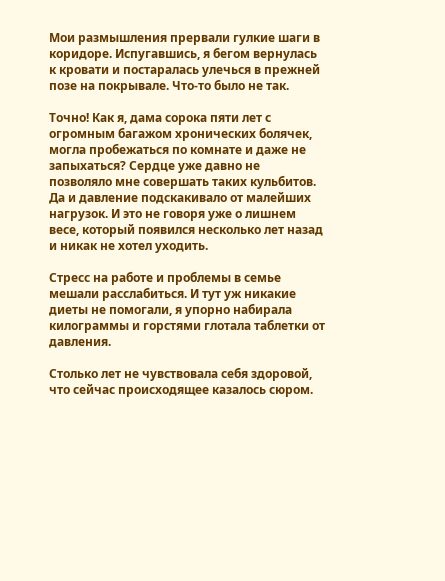Мои размышления прервали гулкие шаги в коридоре. Испугавшись, я бегом вернулась к кровати и постаралась улечься в прежней позе на покрывале. Что‑то было не так.

Точно! Как я, дама сорока пяти лет с огромным багажом хронических болячек, могла пробежаться по комнате и даже не запыхаться? Сердце уже давно не позволяло мне совершать таких кульбитов. Да и давление подскакивало от малейших нагрузок. И это не говоря уже о лишнем весе, который появился несколько лет назад и никак не хотел уходить.

Стресс на работе и проблемы в семье мешали расслабиться. И тут уж никакие диеты не помогали, я упорно набирала килограммы и горстями глотала таблетки от давления.

Столько лет не чувствовала себя здоровой, что сейчас происходящее казалось сюром.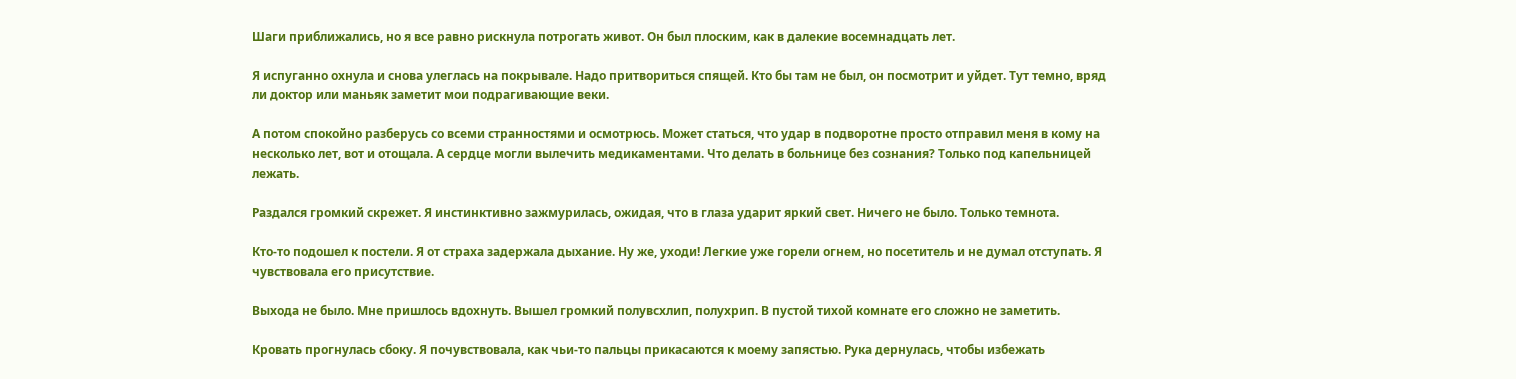Шаги приближались, но я все равно рискнула потрогать живот. Он был плоским, как в далекие восемнадцать лет.

Я испуганно охнула и снова улеглась на покрывале. Надо притвориться спящей. Кто бы там не был, он посмотрит и уйдет. Тут темно, вряд ли доктор или маньяк заметит мои подрагивающие веки.

А потом спокойно разберусь со всеми странностями и осмотрюсь. Может статься, что удар в подворотне просто отправил меня в кому на несколько лет, вот и отощала. А сердце могли вылечить медикаментами. Что делать в больнице без сознания? Только под капельницей лежать.

Раздался громкий скрежет. Я инстинктивно зажмурилась, ожидая, что в глаза ударит яркий свет. Ничего не было. Только темнота.

Кто‑то подошел к постели. Я от страха задержала дыхание. Ну же, уходи! Легкие уже горели огнем, но посетитель и не думал отступать. Я чувствовала его присутствие.

Выхода не было. Мне пришлось вдохнуть. Вышел громкий полувсхлип, полухрип. В пустой тихой комнате его сложно не заметить.

Кровать прогнулась сбоку. Я почувствовала, как чьи‑то пальцы прикасаются к моему запястью. Рука дернулась, чтобы избежать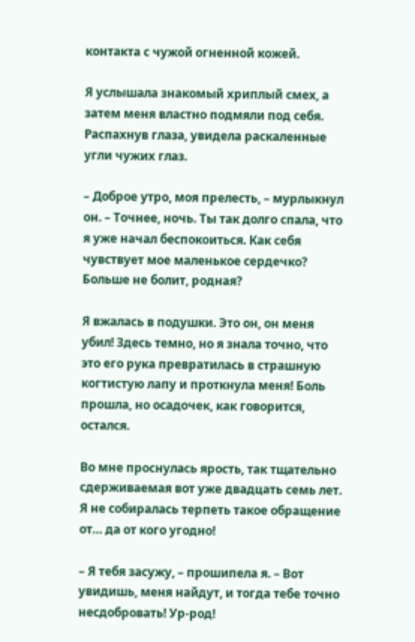контакта с чужой огненной кожей.

Я услышала знакомый хриплый смех, а затем меня властно подмяли под себя. Распахнув глаза, увидела раскаленные угли чужих глаз.

– Доброе утро, моя прелесть, – мурлыкнул он. – Точнее, ночь. Ты так долго спала, что я уже начал беспокоиться. Как себя чувствует мое маленькое сердечко? Больше не болит, родная?

Я вжалась в подушки. Это он, он меня убил! Здесь темно, но я знала точно, что это его рука превратилась в страшную когтистую лапу и проткнула меня! Боль прошла, но осадочек, как говорится, остался.

Во мне проснулась ярость, так тщательно сдерживаемая вот уже двадцать семь лет. Я не собиралась терпеть такое обращение от… да от кого угодно!

– Я тебя засужу, – прошипела я. – Вот увидишь, меня найдут, и тогда тебе точно несдобровать! Ур‑род!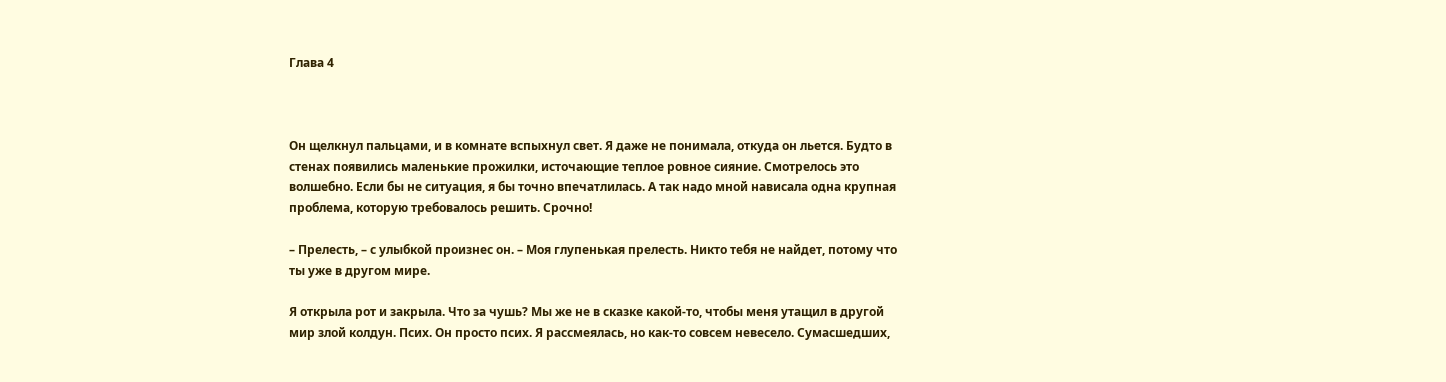Глава 4



Он щелкнул пальцами, и в комнате вспыхнул свет. Я даже не понимала, откуда он льется. Будто в стенах появились маленькие прожилки, источающие теплое ровное сияние. Смотрелось это волшебно. Если бы не ситуация, я бы точно впечатлилась. А так надо мной нависала одна крупная проблема, которую требовалось решить. Срочно!

– Прелесть, – с улыбкой произнес он. – Моя глупенькая прелесть. Никто тебя не найдет, потому что ты уже в другом мире.

Я открыла рот и закрыла. Что за чушь? Мы же не в сказке какой‑то, чтобы меня утащил в другой мир злой колдун. Псих. Он просто псих. Я рассмеялась, но как‑то совсем невесело. Сумасшедших,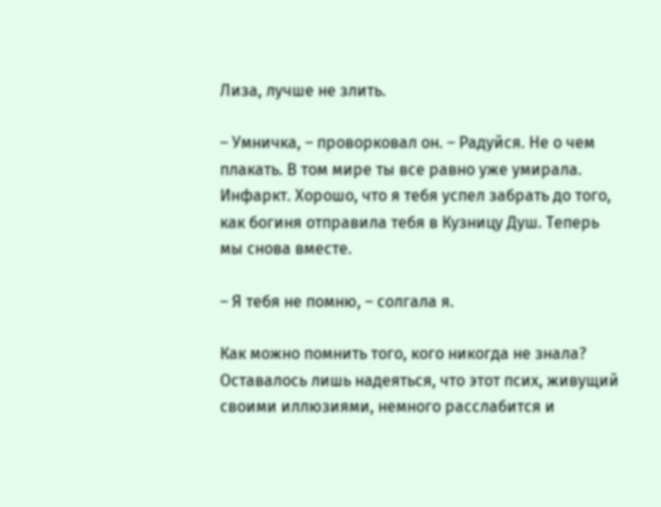Лиза, лучше не злить.

– Умничка, – проворковал он. – Радуйся. Не о чем плакать. В том мире ты все равно уже умирала. Инфаркт. Хорошо, что я тебя успел забрать до того, как богиня отправила тебя в Кузницу Душ. Теперь мы снова вместе.

– Я тебя не помню, – солгала я.

Как можно помнить того, кого никогда не знала? Оставалось лишь надеяться, что этот псих, живущий своими иллюзиями, немного расслабится и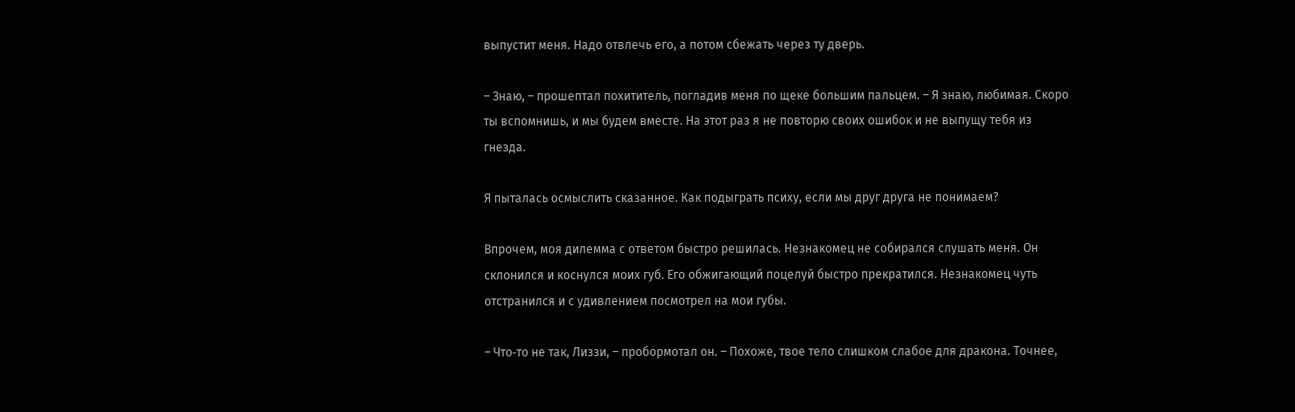выпустит меня. Надо отвлечь его, а потом сбежать через ту дверь.

– Знаю, – прошептал похититель, погладив меня по щеке большим пальцем. – Я знаю, любимая. Скоро ты вспомнишь, и мы будем вместе. На этот раз я не повторю своих ошибок и не выпущу тебя из гнезда.

Я пыталась осмыслить сказанное. Как подыграть психу, если мы друг друга не понимаем?

Впрочем, моя дилемма с ответом быстро решилась. Незнакомец не собирался слушать меня. Он склонился и коснулся моих губ. Его обжигающий поцелуй быстро прекратился. Незнакомец чуть отстранился и с удивлением посмотрел на мои губы.

– Что‑то не так, Лиззи, – пробормотал он. – Похоже, твое тело слишком слабое для дракона. Точнее,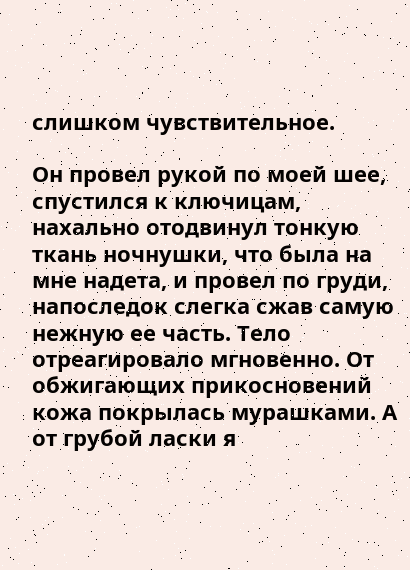слишком чувствительное.

Он провел рукой по моей шее, спустился к ключицам, нахально отодвинул тонкую ткань ночнушки, что была на мне надета, и провел по груди, напоследок слегка сжав самую нежную ее часть. Тело отреагировало мгновенно. От обжигающих прикосновений кожа покрылась мурашками. А от грубой ласки я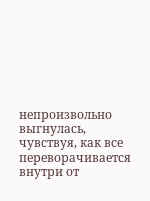непроизвольно выгнулась, чувствуя, как все переворачивается внутри от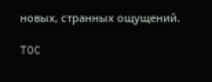новых, странных ощущений.

TOC